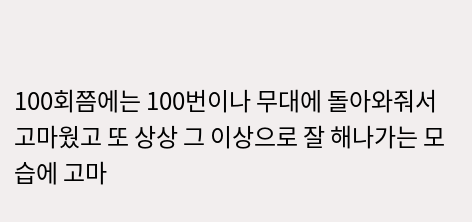100회쯤에는 100번이나 무대에 돌아와줘서 고마웠고 또 상상 그 이상으로 잘 해나가는 모습에 고마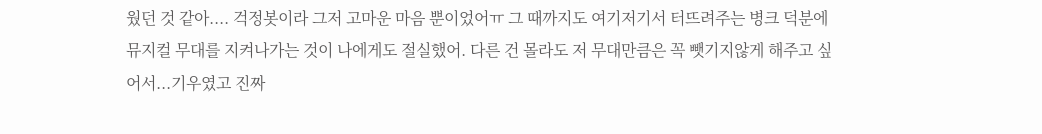웠던 것 같아.... 걱정봇이라 그저 고마운 마음 뿐이었어ㅠ 그 때까지도 여기저기서 터뜨려주는 병크 덕분에 뮤지컬 무대를 지켜나가는 것이 나에게도 절실했어. 다른 건 몰라도 저 무대만큼은 꼭 뺏기지않게 해주고 싶어서...기우였고 진짜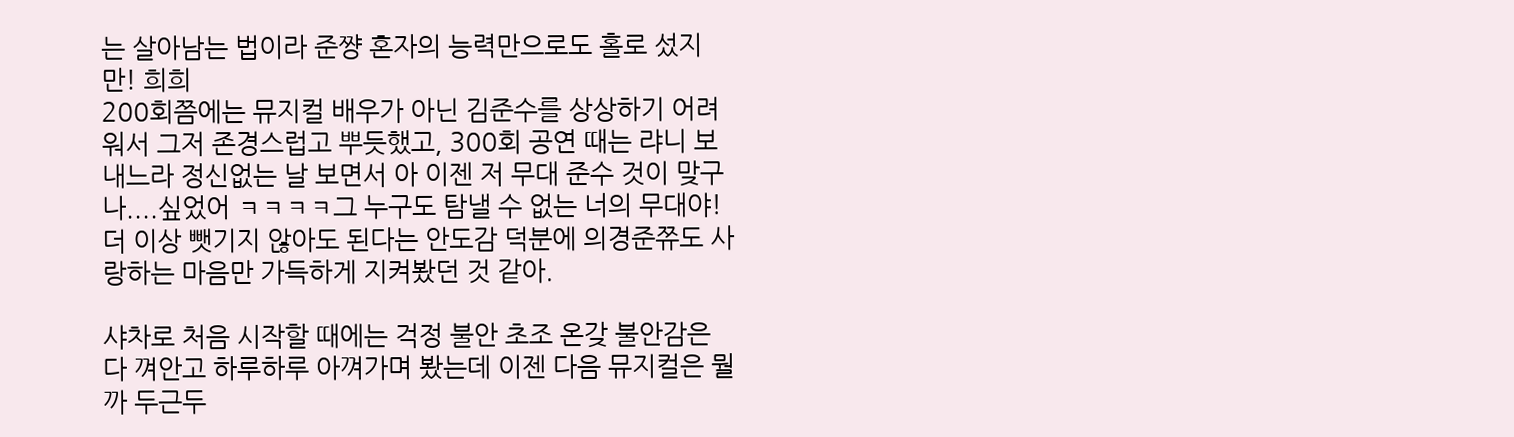는 살아남는 법이라 준쨩 혼자의 능력만으로도 홀로 섰지만! 희희
200회쯤에는 뮤지컬 배우가 아닌 김준수를 상상하기 어려워서 그저 존경스럽고 뿌듯했고, 300회 공연 때는 랴니 보내느라 정신없는 날 보면서 아 이젠 저 무대 준수 것이 맞구나....싶었어 ㅋㅋㅋㅋ그 누구도 탐낼 수 없는 너의 무대야! 더 이상 뺏기지 않아도 된다는 안도감 덕분에 의경준쮸도 사랑하는 마음만 가득하게 지켜봤던 것 같아.

샤차로 처음 시작할 때에는 걱정 불안 초조 온갖 불안감은 다 껴안고 하루하루 아껴가며 봤는데 이젠 다음 뮤지컬은 뭘까 두근두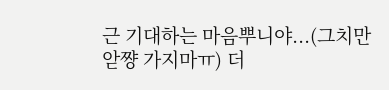근 기대하는 마음뿌니야...(그치만 앋쨩 가지마ㅠ) 더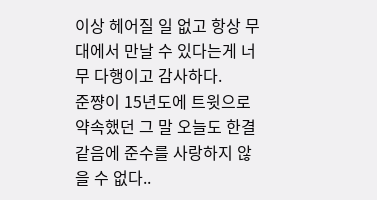이상 헤어질 일 없고 항상 무대에서 만날 수 있다는게 너무 다행이고 감사하다.
준쨩이 15년도에 트윗으로 약속했던 그 말 오늘도 한결같음에 준수를 사랑하지 않을 수 없다..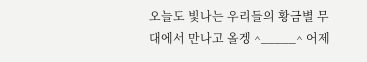오늘도 빛나는 우리들의 황금별 무대에서 만나고 올겡 ^_____^ 어제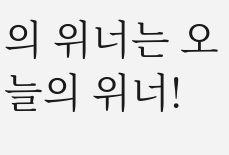의 위너는 오늘의 위너!